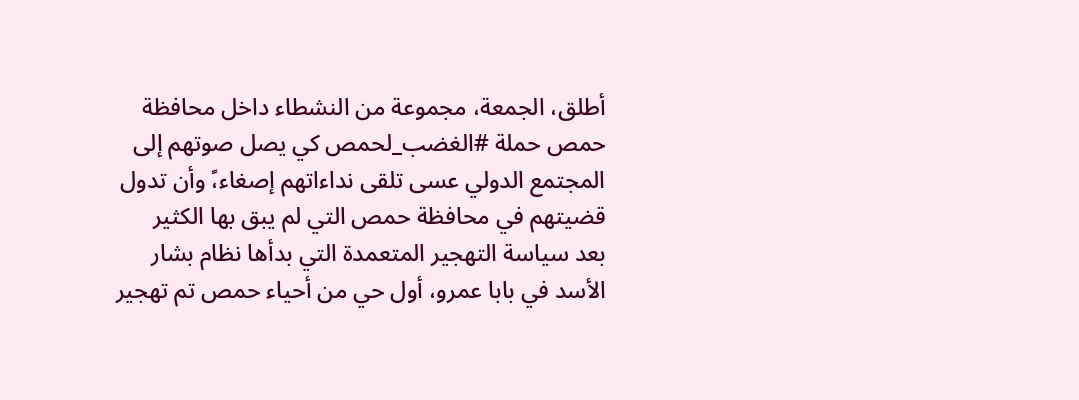أطلق، الجمعة، مجموعة من النشطاء داخل محافظة حمص حملة #الغضب_لحمص كي يصل صوتهم إلى المجتمع الدولي عسى تلقى نداءاتهم إصغاء،ً وأن تدول قضيتهم في محافظة حمص التي لم يبق بها الكثير بعد سياسة التهجير المتعمدة التي بدأها نظام بشار الأسد في بابا عمرو، أول حي من أحياء حمص تم تهجير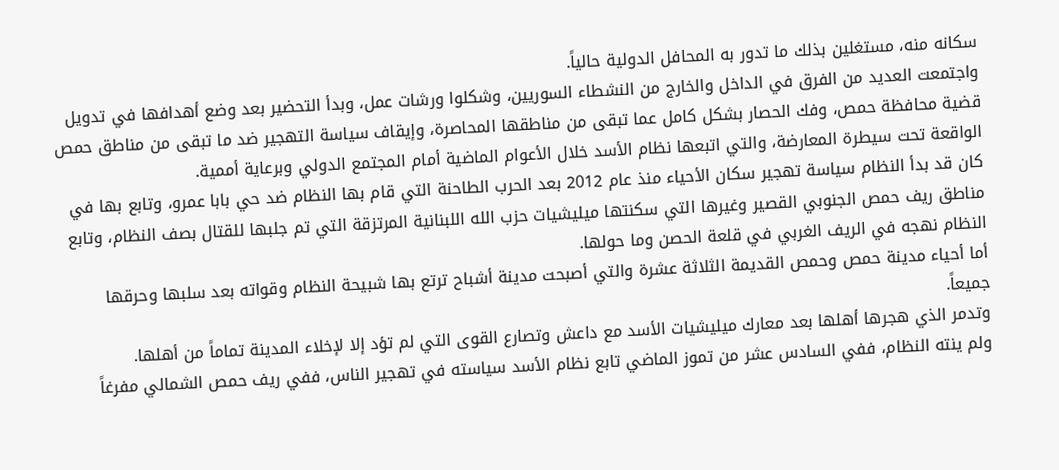سكانه منه، مستغلين بذلك ما تدور به المحافل الدولية حالياً.
واجتمعت العديد من الفرق في الداخل والخارج من النشطاء السوريين، وشكلوا ورشات عمل، وبدأ التحضير بعد وضع أهدافها في تدويل قضية محافظة حمص، وفك الحصار بشكل كامل عما تبقى من مناطقها المحاصرة، وإيقاف سياسة التهجير ضد ما تبقى من مناطق حمص الواقعة تحت سيطرة المعارضة، والتي اتبعها نظام الأسد خلال الأعوام الماضية أمام المجتمع الدولي وبرعاية أممية.
كان قد بدأ النظام سياسة تهجير سكان الأحياء منذ عام 2012 بعد الحرب الطاحنة التي قام بها النظام ضد حي بابا عمرو، وتابع بها في مناطق ريف حمص الجنوبي القصير وغيرها التي سكنتها ميليشيات حزب الله اللبنانية المرتزقة التي تم جلبها للقتال بصف النظام، وتابع النظام نهجه في الريف الغربي في قلعة الحصن وما حولها.
أما أحياء مدينة حمص وحمص القديمة الثلاثة عشرة والتي أصبحت مدينة أشباح ترتع بها شبيحة النظام وقواته بعد سلبها وحرقها جميعاً.
وتدمر الذي هجرها أهلها بعد معارك ميليشيات الأسد مع داعش وتصارع القوى التي لم تؤد إلا لإخلاء المدينة تماماً من أهلها.
ولم ينته النظام، ففي السادس عشر من تموز الماضي تابع نظام الأسد سياسته في تهجير الناس، ففي ريف حمص الشمالي مفرغاً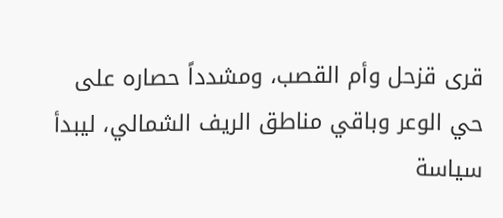قرى قزحل وأم القصب، ومشدداً حصاره على حي الوعر وباقي مناطق الريف الشمالي، ليبدأ سياسة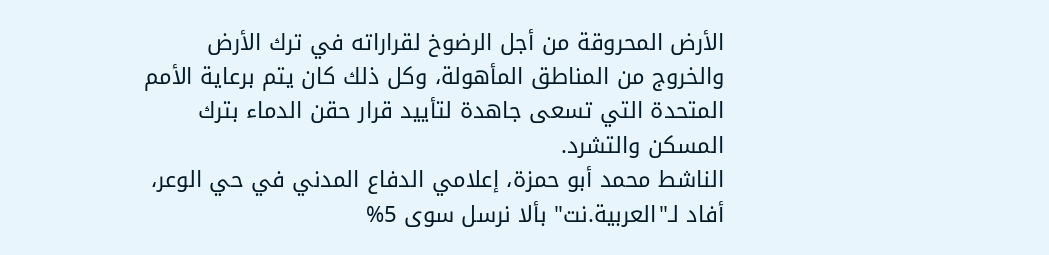الأرض المحروقة من أجل الرضوخ لقراراته في ترك الأرض والخروج من المناطق المأهولة، وكل ذلك كان يتم برعاية الأمم المتحدة التي تسعى جاهدة لتأييد قرار حقن الدماء بترك المسكن والتشرد.
الناشط محمد أبو حمزة، إعلامي الدفاع المدني في حي الوعر، أفاد لـ"العربية.نت" بألا نرسل سوى 5%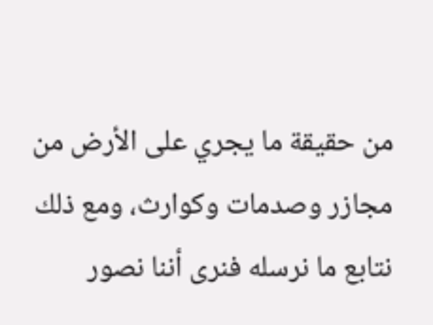من حقيقة ما يجري على الأرض من مجازر وصدمات وكوارث، ومع ذلك نتابع ما نرسله فنرى أننا نصور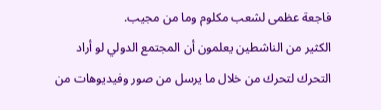فاجعة عظمى لشعب مكلوم وما من مجيب.
الكثير من الناشطين يعلمون أن المجتمع الدولي لو أراد التحرك لتحرك من خلال ما يرسل من صور وفيديوهات من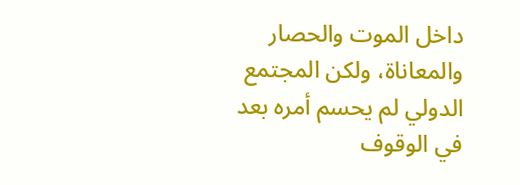داخل الموت والحصار والمعاناة، ولكن المجتمع الدولي لم يحسم أمره بعد في الوقوف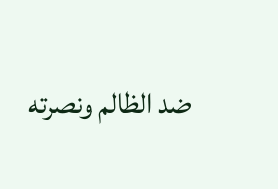ضد الظالم ونصرته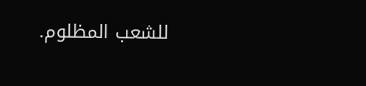للشعب المظلوم.